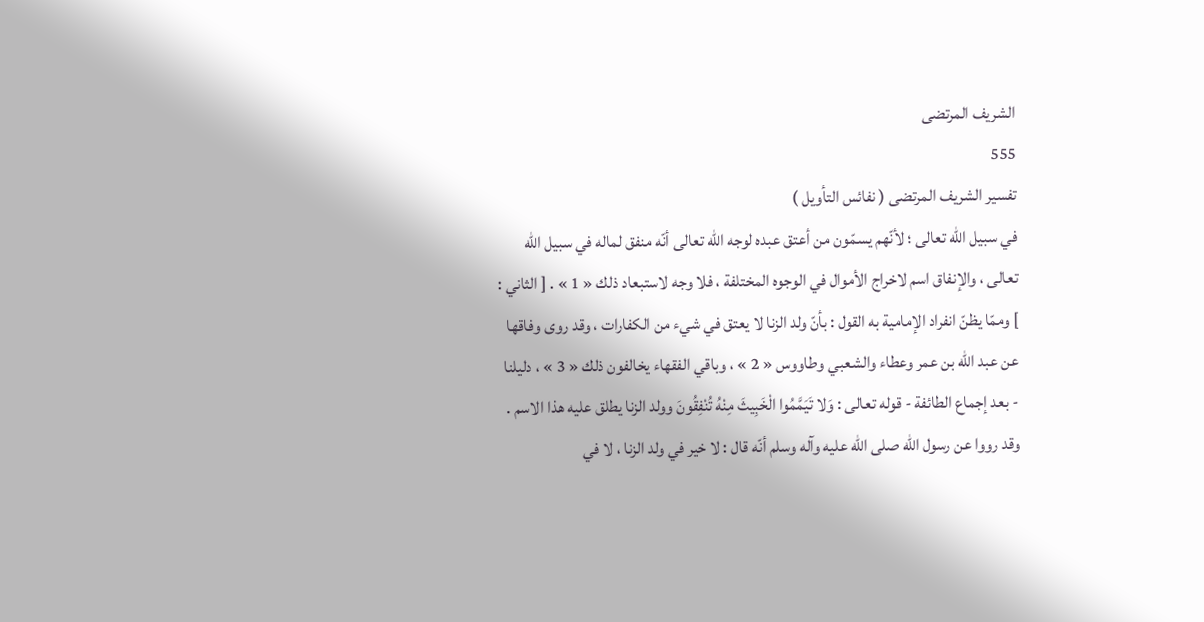الشريف المرتضى
555
تفسير الشريف المرتضى ( نفائس التأويل )
في سبيل اللّه تعالى ؛ لأنّهم يسمّون من أعتق عبده لوجه اللّه تعالى أنّه منفق لماله في سبيل اللّه تعالى ، والإنفاق اسم لاخراج الأموال في الوجوه المختلفة ، فلا وجه لاستبعاد ذلك « 1 » . [ الثاني : ] وممّا يظنّ انفراد الإمامية به القول : بأنّ ولد الزنا لا يعتق في شيء من الكفارات ، وقد روى وفاقها عن عبد اللّه بن عمر وعطاء والشعبي وطاووس « 2 » ، وباقي الفقهاء يخالفون ذلك « 3 » ، دليلنا - بعد إجماع الطائفة - قوله تعالى : وَلا تَيَمَّمُوا الْخَبِيثَ مِنْهُ تُنْفِقُونَ وولد الزنا يطلق عليه هذا الاسم . وقد رووا عن رسول اللّه صلى اللّه عليه وآله وسلم أنّه قال : لا خير في ولد الزنا ، لا في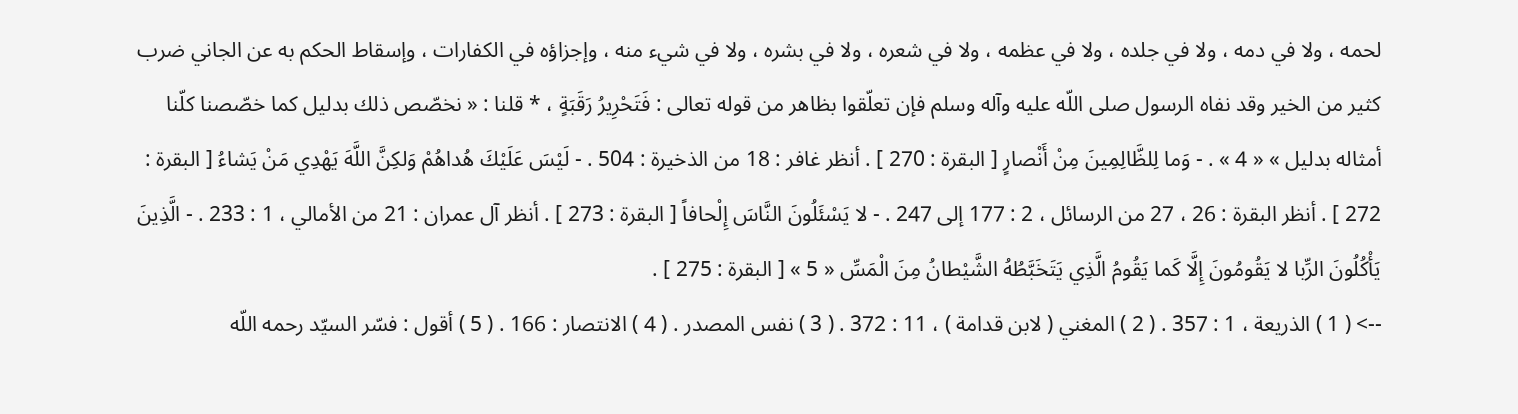لحمه ، ولا في دمه ، ولا في جلده ، ولا في عظمه ، ولا في شعره ، ولا في بشره ، ولا في شيء منه ، وإجزاؤه في الكفارات ، وإسقاط الحكم به عن الجاني ضرب كثير من الخير وقد نفاه الرسول صلى اللّه عليه وآله وسلم فإن تعلّقوا بظاهر من قوله تعالى : فَتَحْرِيرُ رَقَبَةٍ ، * قلنا : « نخصّص ذلك بدليل كما خصّصنا كلّنا أمثاله بدليل » « 4 » . - وَما لِلظَّالِمِينَ مِنْ أَنْصارٍ [ البقرة : 270 ] . أنظر غافر : 18 من الذخيرة : 504 . - لَيْسَ عَلَيْكَ هُداهُمْ وَلكِنَّ اللَّهَ يَهْدِي مَنْ يَشاءُ [ البقرة : 272 ] . أنظر البقرة : 26 ، 27 من الرسائل ، 2 : 177 إلى 247 . - لا يَسْئَلُونَ النَّاسَ إِلْحافاً [ البقرة : 273 ] . أنظر آل عمران : 21 من الأمالي ، 1 : 233 . - الَّذِينَ يَأْكُلُونَ الرِّبا لا يَقُومُونَ إِلَّا كَما يَقُومُ الَّذِي يَتَخَبَّطُهُ الشَّيْطانُ مِنَ الْمَسِّ « 5 » [ البقرة : 275 ] .
--> ( 1 ) الذريعة ، 1 : 357 . ( 2 ) المغني ( لابن قدامة ) ، 11 : 372 . ( 3 ) نفس المصدر . ( 4 ) الانتصار : 166 . ( 5 ) أقول : فسّر السيّد رحمه اللّه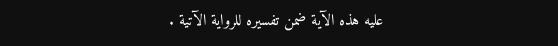عليه هذه الآية ضمن تفسيره للرواية الآتية .